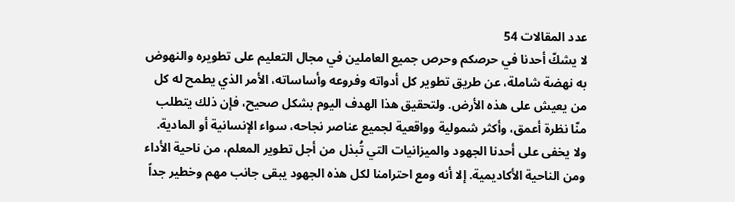عدد المقالات 54
لا يشكّ أحدنا في حرصكم وحرص جميع العاملين في مجال التعليم على تطويره والنهوض به نهضة شاملة، عن طريق تطوير كل أدواته وفروعه وأساساته، الأمر الذي يطمح له كل من يعيش على هذه الأرض. ولتحقيق هذا الهدف اليوم بشكل صحيح، فإن ذلك يتطلب منّا نظرة أعمق، وأكثر شمولية وواقعية لجميع عناصر نجاحه، سواء الإنسانية أو المادية. ولا يخفى على أحدنا الجهود والميزانيات التي تُبذل من أجل تطوير المعلم، من ناحية الأداء ومن الناحية الأكاديمية. إلا أنه ومع احترامنا لكل هذه الجهود يبقى جانب مهم وخطير جداً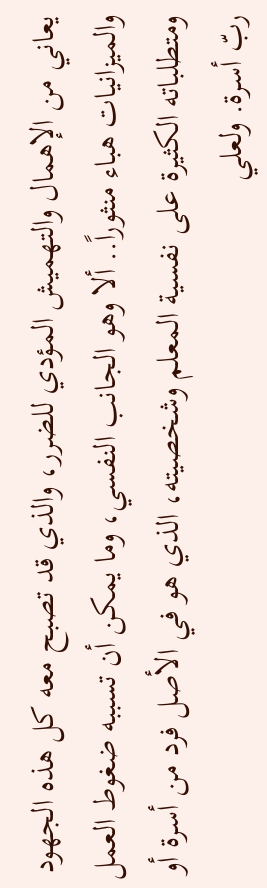يعاني من الإهمال والتهميش المؤدي للضرر، والذي قد تصبح معه كل هذه الجهود والميزانيات هباء منثوراً.. ألا وهو الجانب النفسي، وما يمكن أن تسببه ضغوط العمل ومتطلباته الكثيرة على نفسية المعلم وشخصيته، الذي هو في الأصل فرد من أسرة أو ربّ أسرة. ولعلي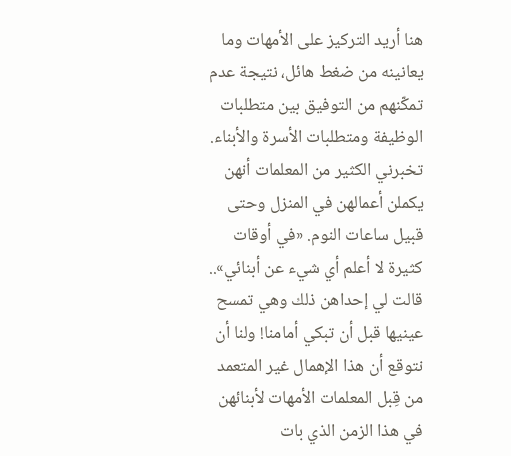هنا أريد التركيز على الأمهات وما يعانينه من ضغط هائل، نتيجة عدم تمكّنهم من التوفيق بين متطلبات الوظيفة ومتطلبات الأسرة والأبناء. تخبرني الكثير من المعلمات أنهن يكملن أعمالهن في المنزل وحتى قبيل ساعات النوم. «في أوقات كثيرة لا أعلم أي شيء عن أبنائي».. قالت لي إحداهن ذلك وهي تمسح عينيها قبل أن تبكي أمامنا! ولنا أن نتوقع أن هذا الإهمال غير المتعمد من قِبل المعلمات الأمهات لأبنائهن في هذا الزمن الذي بات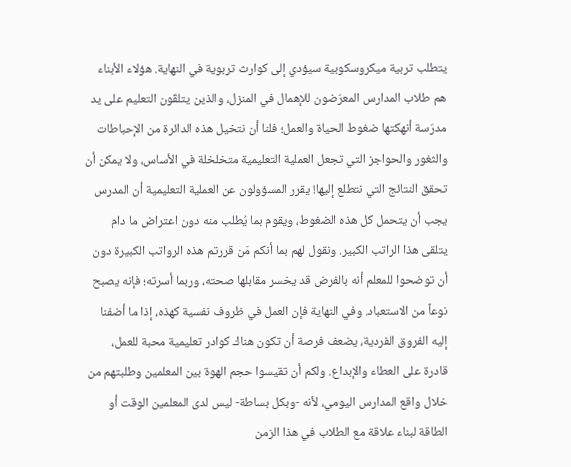يتطلب تربية ميكروسكوبية سيؤدي إلى كوارث تربوية في النهاية. هؤلاء الأبناء هم طلاب المدارس المعرّضون للإهمال في المنزل، والذين يتلقّون التعليم على يد مدرّسة أنهكتها ضغوط الحياة والعمل؛ فلنا أن نتخيل هذه الدائرة من الإحباطات والثغور والحواجز التي تجعل العملية التعليمية متخلخلة في الأساس، ولا يمكن أن تحقق النتائج التي نتطلع إليها! يقرر المسؤولون عن العملية التعليمية أن المدرس يجب أن يتحمل كل هذه الضغوط، ويقوم بما يُطلب منه دون اعتراض ما دام يتلقى هذا الراتب الكبير. ونقول لهم بما أنكم مَن قررتم هذه الرواتب الكبيرة دون أن توضحوا للمعلم أنه بالفرض قد يخسر مقابلها صحته، وربما أسرته؛ فإنه يصبح نوعاً من الاستعباد. وفي النهاية فإن العمل في ظروف نفسية كهذه، إذا ما أضفنا إليه الفروق الفردية، يضعف فرصة أن تكون هناك كوادر تعليمية محبة للعمل، قادرة على العطاء والإبداع. ولكم أن تقيسوا حجم الهوة بين المعلمين وطلبتهم من خلال واقع المدارس اليومي، لأنه -وبكل بساطة- ليس لدى المعلمين الوقت أو الطاقة لبناء علاقة مع الطلاب في هذا الزمن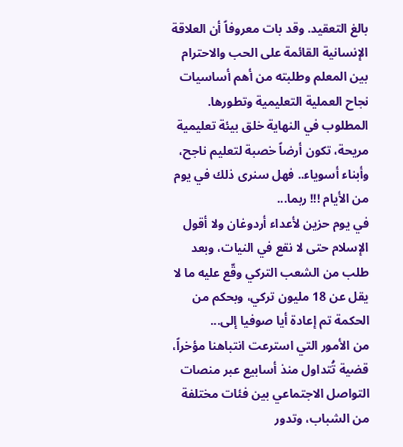بالغ التعقيد. وقد بات معروفاً أن العلاقة الإنسانية القائمة على الحب والاحترام بين المعلم وطلبته من أهم أساسيات نجاح العملية التعليمية وتطورها. المطلوب في النهاية خلق بيئة تعليمية مريحة، تكون أرضاً خصبة لتعليم ناجح، وأبناء أسوياء.. فهل سنرى ذلك في يوم من الأيام !!! ربما...
في يوم حزين لأعداء أردوغان ولا أقول الإسلام حتى لا نقع في النيات، وبعد طلب من الشعب التركي وقّع عليه ما لا يقل عن 18 مليون تركي، وبحكم من الحكمة تم إعادة أيا صوفيا إلى...
من الأمور التي استرعت انتباهنا مؤخراً، قضية تُتداول منذ أسابيع عبر منصات التواصل الاجتماعي بين فئات مختلفة من الشباب، وتدور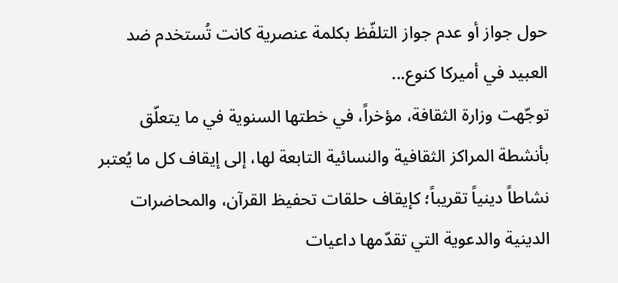حول جواز أو عدم جواز التلفّظ بكلمة عنصرية كانت تُستخدم ضد العبيد في أميركا كنوع...
توجّهت وزارة الثقافة، مؤخراً، في خطتها السنوية في ما يتعلّق بأنشطة المراكز الثقافية والنسائية التابعة لها، إلى إيقاف كل ما يُعتبر نشاطاً دينياً تقريباً؛ كإيقاف حلقات تحفيظ القرآن، والمحاضرات الدينية والدعوية التي تقدّمها داعيات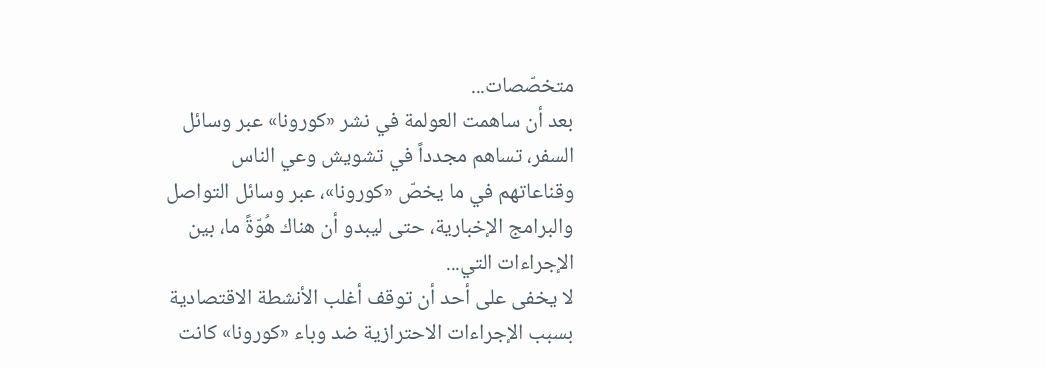متخصّصات...
بعد أن ساهمت العولمة في نشر «كورونا» عبر وسائل السفر، تساهم مجدداً في تشويش وعي الناس وقناعاتهم في ما يخصّ «كورونا»، عبر وسائل التواصل والبرامج الإخبارية، حتى ليبدو أن هناك هُوّةً ما، بين الإجراءات التي...
لا يخفى على أحد أن توقف أغلب الأنشطة الاقتصادية بسبب الإجراءات الاحترازية ضد وباء «كورونا» كانت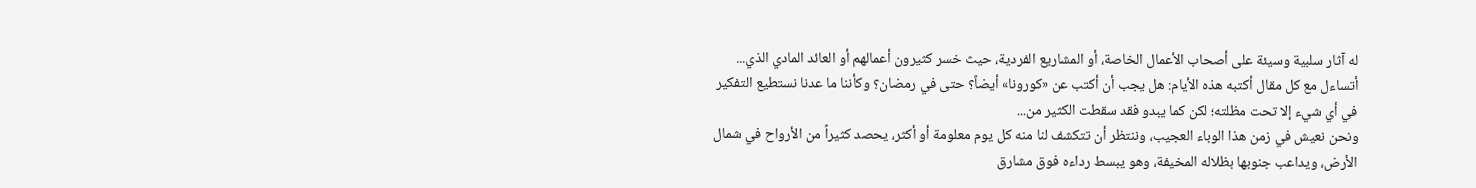له آثار سلبية وسيئة على أصحاب الأعمال الخاصة، أو المشاريع الفردية، حيث خسر كثيرون أعمالهم أو العائد المادي الذي...
أتساءل مع كل مقال أكتبه هذه الأيام: هل يجب أن أكتب عن «كورونا» أيضاً؟ حتى في رمضان؟ وكأننا ما عدنا نستطيع التفكير في أي شيء إلا تحت مظلته؛ لكن كما يبدو فقد سقطت الكثير من...
ونحن نعيش في زمن هذا الوباء العجيب، وننتظر أن تتكشف لنا منه كل يوم معلومة أو أكثر، يحصد كثيراً من الأرواح في شمال الأرض، ويداعب جنوبها بظلاله المخيفة، وهو يبسط رداءه فوق مشارق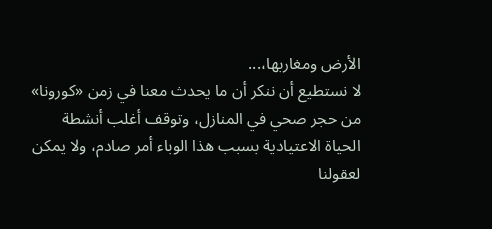الأرض ومغاربها،...
لا نستطيع أن ننكر أن ما يحدث معنا في زمن «كورونا» من حجر صحي في المنازل، وتوقف أغلب أنشطة الحياة الاعتيادية بسبب هذا الوباء أمر صادم، ولا يمكن لعقولنا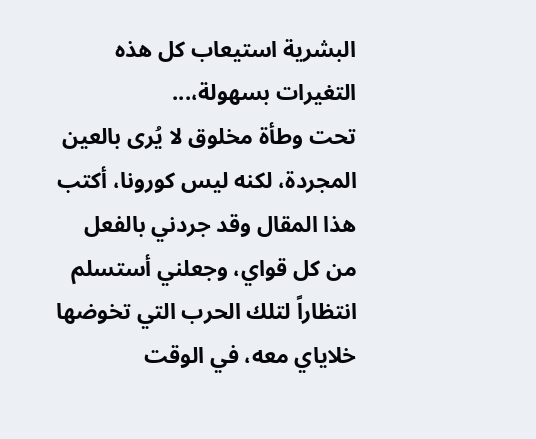البشرية استيعاب كل هذه التغيرات بسهولة،...
تحت وطأة مخلوق لا يُرى بالعين المجردة، لكنه ليس كورونا، أكتب هذا المقال وقد جردني بالفعل من كل قواي، وجعلني أستسلم انتظاراً لتلك الحرب التي تخوضها خلاياي معه، في الوقت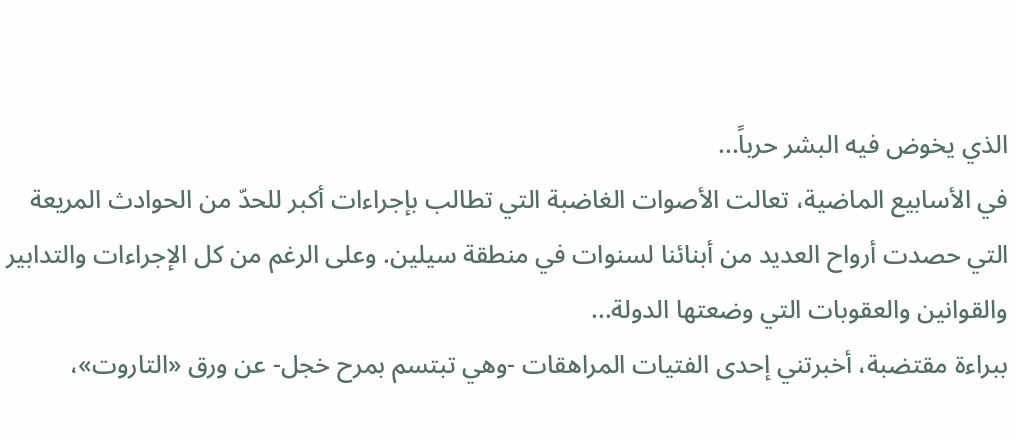الذي يخوض فيه البشر حرباً...
في الأسابيع الماضية، تعالت الأصوات الغاضبة التي تطالب بإجراءات أكبر للحدّ من الحوادث المريعة التي حصدت أرواح العديد من أبنائنا لسنوات في منطقة سيلين. وعلى الرغم من كل الإجراءات والتدابير والقوانين والعقوبات التي وضعتها الدولة...
ببراءة مقتضبة، أخبرتني إحدى الفتيات المراهقات -وهي تبتسم بمرح خجل- عن ورق «التاروت»،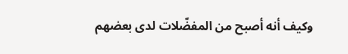وكيف أنه أصبح من المفضّلات لدى بعضهم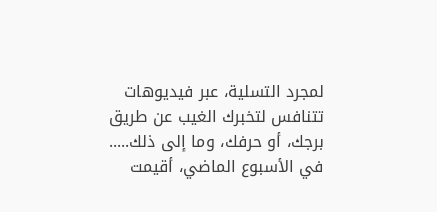لمجرد التسلية، عبر فيديوهات تتنافس لتخبرك الغيب عن طريق برجك، أو حرفك، وما إلى ذلك.....
في الأسبوع الماضي، أقيمت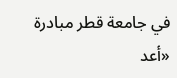في جامعة قطر مبادرة «أعد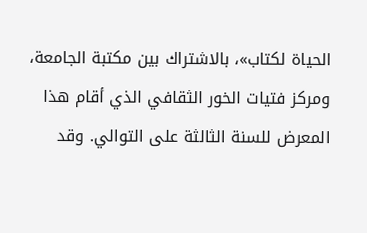الحياة لكتاب»، بالاشتراك بين مكتبة الجامعة، ومركز فتيات الخور الثقافي الذي أقام هذا المعرض للسنة الثالثة على التوالي. وقد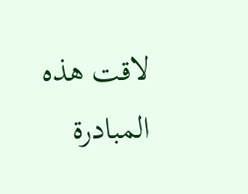لاقت هذه المبادرة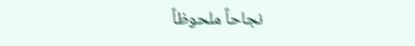نجاحاً ملحوظاً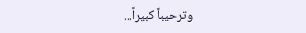وترحيباً كبيراً...